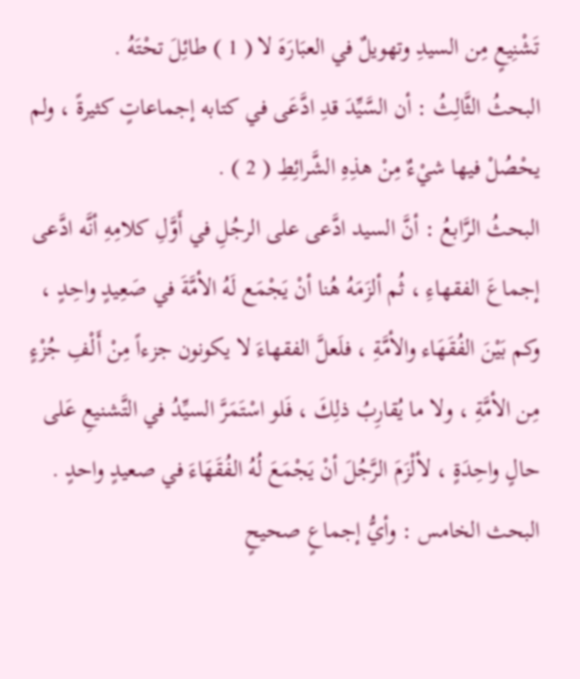تَشْنِيعٍ مِن السيدِ وتهويلٌ في العبَارَهَ لا ( 1 ) طائِلَ تحْتَهُ .
البحثُ الثَّالِثُ : أن السَّيِّدَ قدِ ادَّعَى في كتابه إجماعاتٍ كثيرةً ، ولم يحْصُلْ فيها شيْءٌ مِنْ هذِهِ الشَّرائِطِ ( 2 ) .
البحثُ الرَّابعُ : أنَّ السيد ادَّعى على الرجُلِ في أَوَّلِ كلامِهِ أنَّه ادَّعى إجماعَ الفقهاءِ ، ثُم ألزَمَهُ هُنا أنْ يَجْمَع لَهُ الأمَّةَ في صَعِيدٍ واحِدٍ ، وكم بَيْنَ الفُقَهَاء والأمَّةِ ، فلَعلَّ الفقهاءَ لا يكونون جزءاً مِنْ أَلْفِ جُزْءٍ مِن الأمَّةِ ، ولا ما يُقارِبُ ذلِكَ ، فَلو اسْتَمَرَّ السيِّدُ في التَّشنيعِ عَلى حالٍ واحِدَةٍ ، لألْزَمَ الرَّجُلَ أنْ يَجْمَعَ لُهُ الفُقَهَاءَ في صعيدٍ واحدٍ .
البحث الخامس : وأيُّ إجماعٍ صحيحٍ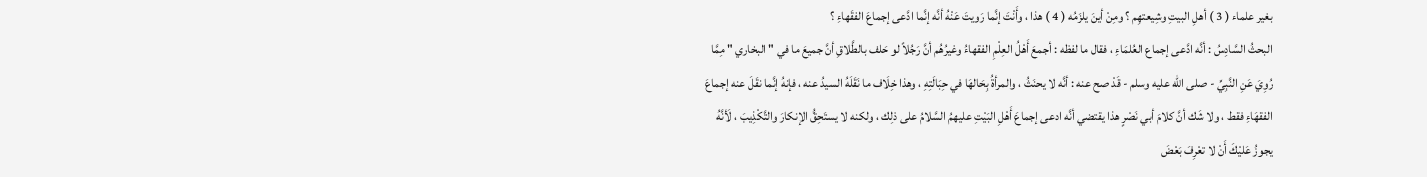بغير علماء ( 3 ) أهلِ البيتِ وشِيعتهِم ؟ ومِنْ أينَ يلزَمُه ( 4 ) هذا ، وأَنْتَ إنَّما رَويتَ عَنْهُ أنَّه إنَّما ادَّعى إجماعَ الفقَهاءِ ؟
البحثُ السَّادِسُ : أنَّه ادَّعى إجماع العُلمَاءِ ، فقال ما لفظه : أجمعَ أَهْلُ العِلْمِ الفقهاءُ وغيرُهُم أنَّ رَجُلاً لو حَلف بالطَّلاقِ أنَّ جميعَ ما في " البخاري " مِمَّا رُوِيَ عَنِ النَّبِيِّ - صلى الله عليه وسلم - قَدْ صح عنه : أنَّه لا يحنَثُ ، والمرأةُ بِحَالهَا في حِبَالَتِهِ ، وهذا خِلَاف ما نَقَلَهُ السيدُ عنه ، فإنهُ إنَّما نقَلَ عنه إجماعَ الفقهَاءِ فقط ، ولا شَك أنَّ كلامَ أبي نَصْرٍ هذا يقتضي أنَّه ادعى إجماعَ أَهْلِ البَيْتِ عليهمُ السَّلامُ على ذلِك ، ولكنه لا يستَحِقُّ الإنكارَ والتَّكْذِيبَ ، لَأنَّهُ يجوزُ عَليْكَ أَنْ لا تعْرِفَ بَعْضَ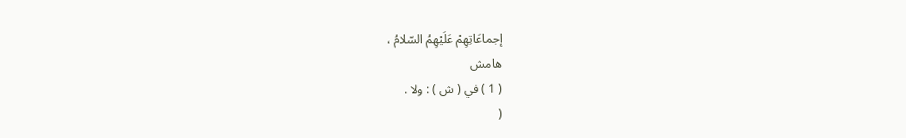إجماعَاتِهِمْ عَلَيْهِمُ السّلامُ ،
هامش
( 1 ) في ( ش ) : ولا .
(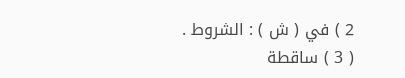2 ) في ( ش ) : الشروط .
( 3 ) ساقطة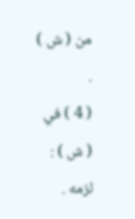من ( ش ) .
( 4 ) في ( ش ) : لزمه .